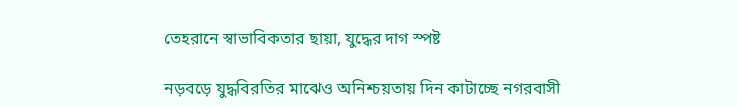তেহরানে স্বাভাবিকতার ছায়া, যুদ্ধের দাগ স্পষ্ট

নড়বড়ে যুদ্ধবিরতির মাঝেও অনিশ্চয়তায় দিন কাটাচ্ছে নগরবাসী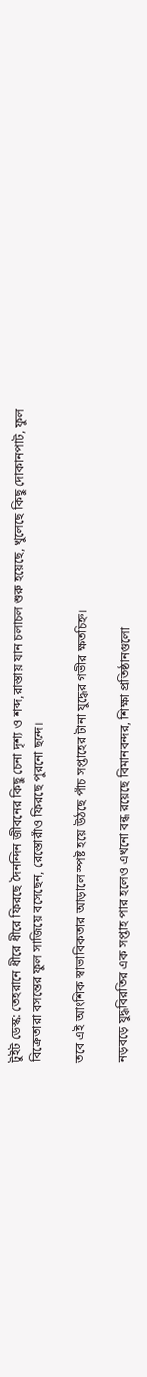টুইট ডেস্ক: তেহরানে ধীরে ধীরে ফিরছে দৈনন্দিন জীবনের কিছু চেনা দৃশ্য ও শব্দ,রাস্তায় যান চলাচল শুরু হয়েছে, খুলেছে কিছু দোকানপাট, ফুল বিক্রেতারা বসন্তের ফুল সাজিয়ে বসেছেন, রেস্তোরাঁও ফিরছে পুরনো ছন্দে।

তবে এই আংশিক স্বাভাবিকতার আড়ালে স্পষ্ট হয়ে উঠছে পাঁচ সপ্তাহের টানা যুদ্ধের গভীর ক্ষতচিহ্ন।

নড়বড়ে যুদ্ধবিরতির এক সপ্তাহ পার হলেও এখনো বন্ধ রয়েছে বিমানবন্দর, শিক্ষা প্রতিষ্ঠানগুলো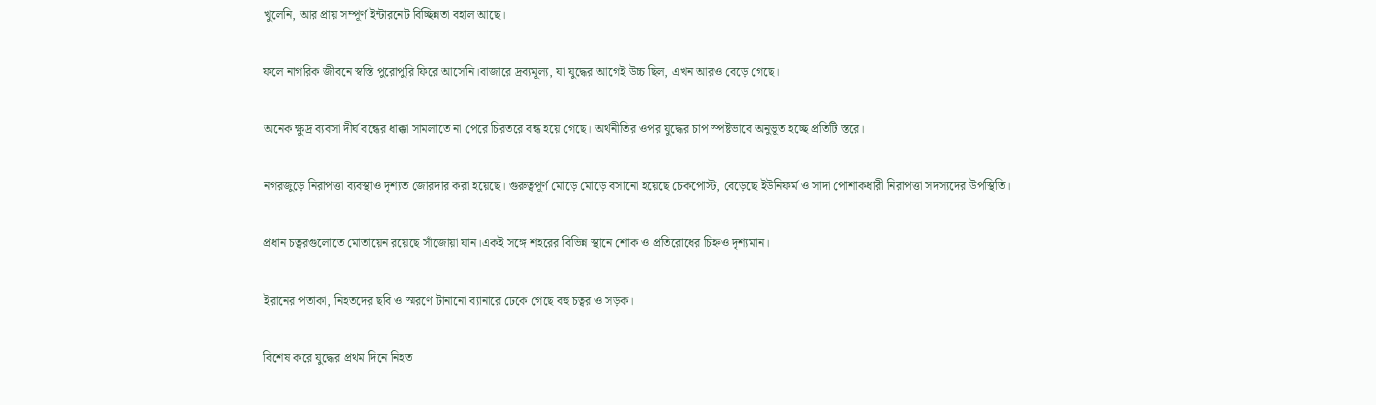খুলেনি, আর প্রায় সম্পূর্ণ ইন্টারনেট বিচ্ছিন্নতা বহাল আছে।

ফলে নাগরিক জীবনে স্বস্তি পুরোপুরি ফিরে আসেনি।বাজারে দ্রব্যমূল্য, যা যুদ্ধের আগেই উচ্চ ছিল, এখন আরও বেড়ে গেছে।

অনেক ক্ষুদ্র ব্যবসা দীর্ঘ বন্ধের ধাক্কা সামলাতে না পেরে চিরতরে বন্ধ হয়ে গেছে। অর্থনীতির ওপর যুদ্ধের চাপ স্পষ্টভাবে অনুভূত হচ্ছে প্রতিটি স্তরে।

নগরজুড়ে নিরাপত্তা ব্যবস্থাও দৃশ্যত জোরদার করা হয়েছে। গুরুত্বপূর্ণ মোড়ে মোড়ে বসানো হয়েছে চেকপোস্ট, বেড়েছে ইউনিফর্ম ও সাদা পোশাকধারী নিরাপত্তা সদস্যদের উপস্থিতি।

প্রধান চত্বরগুলোতে মোতায়েন রয়েছে সাঁজোয়া যান।একই সঙ্গে শহরের বিভিন্ন স্থানে শোক ও প্রতিরোধের চিহ্নও দৃশ্যমান।

ইরানের পতাকা, নিহতদের ছবি ও স্মরণে টানানো ব্যানারে ঢেকে গেছে বহু চত্বর ও সড়ক।

বিশেষ করে যুদ্ধের প্রথম দিনে নিহত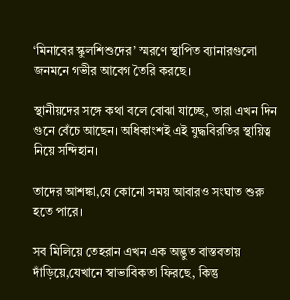‘মিনাবের স্কুলশিশুদের’ স্মরণে স্থাপিত ব্যানারগুলো জনমনে গভীর আবেগ তৈরি করছে।

স্থানীয়দের সঙ্গে কথা বলে বোঝা যাচ্ছে, তারা এখন দিন গুনে বেঁচে আছেন। অধিকাংশই এই যুদ্ধবিরতির স্থায়িত্ব নিয়ে সন্দিহান।

তাদের আশঙ্কা,যে কোনো সময় আবারও সংঘাত শুরু হতে পারে।

সব মিলিয়ে তেহরান এখন এক অদ্ভুত বাস্তবতায় দাঁড়িয়ে,যেখানে স্বাভাবিকতা ফিরছে, কিন্তু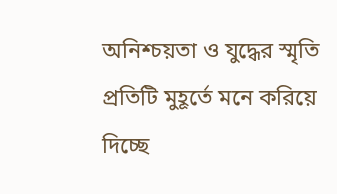অনিশ্চয়তা ও যুদ্ধের স্মৃতি প্রতিটি মুহূর্তে মনে করিয়ে দিচ্ছে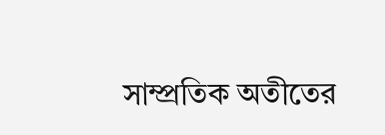সাম্প্রতিক অতীতের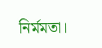নির্মমতা।